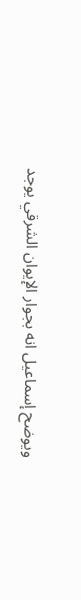ويوضح إسماعيل انه بجوار الإيوان الشرقي يوجد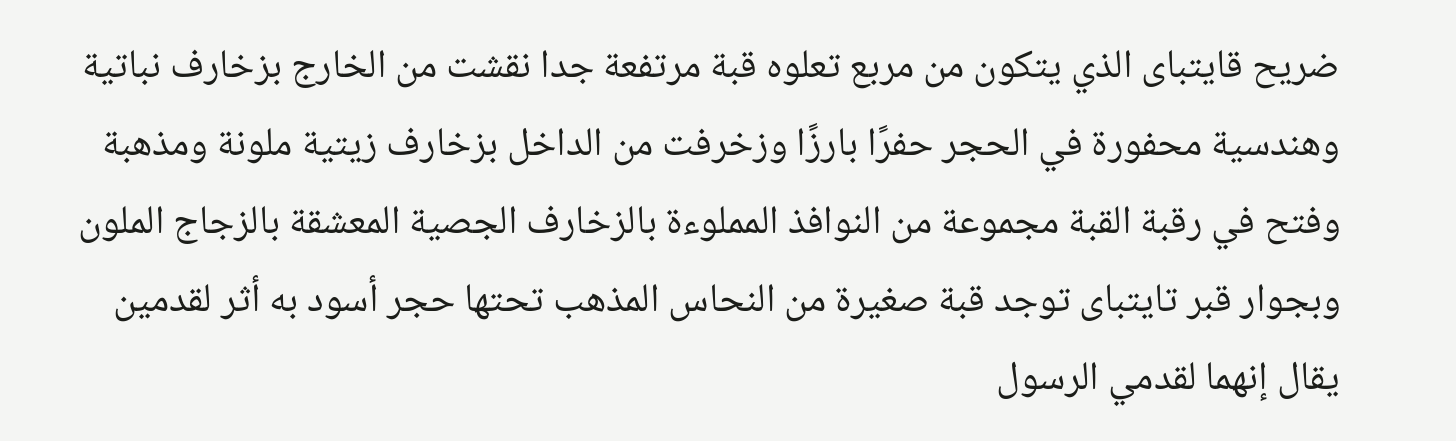ضريح قايتباى الذي يتكون من مربع تعلوه قبة مرتفعة جدا نقشت من الخارج بزخارف نباتية وهندسية محفورة في الحجر حفرًا بارزًا وزخرفت من الداخل بزخارف زيتية ملونة ومذهبة وفتح في رقبة القبة مجموعة من النوافذ المملوءة بالزخارف الجصية المعشقة بالزجاج الملون وبجوار قبر تايتباى توجد قبة صغيرة من النحاس المذهب تحتها حجر أسود به أثر لقدمين يقال إنهما لقدمي الرسول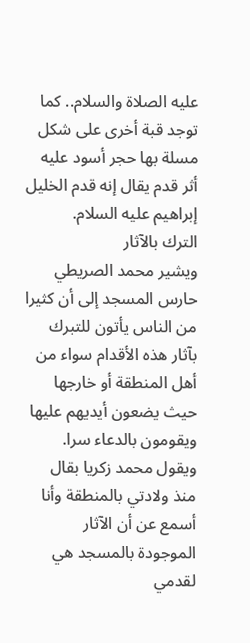عليه الصلاة والسلام.. كما توجد قبة أخرى على شكل مسلة بها حجر أسود عليه أثر قدم يقال إنه قدم الخليل إبراهيم عليه السلام.
الترك بالآثار
ويشير محمد الصريطي حارس المسجد إلى أن كثيرا من الناس يأتون للتبرك بآثار هذه الأقدام سواء من أهل المنطقة أو خارجها حيث يضعون أيديهم عليها ويقومون بالدعاء سرا.
ويقول محمد زكريا بقال منذ ولادتي بالمنطقة وأنا أسمع عن أن الآثار الموجودة بالمسجد هي لقدمي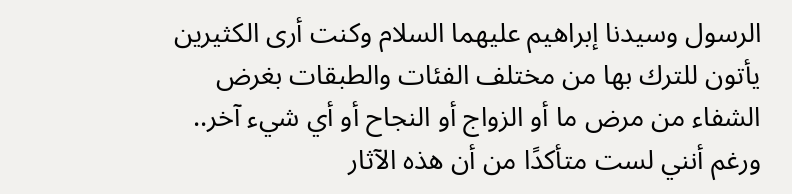الرسول وسيدنا إبراهيم عليهما السلام وكنت أرى الكثيرين يأتون للترك بها من مختلف الفئات والطبقات بغرض الشفاء من مرض ما أو الزواج أو النجاح أو أي شيء آخر.. ورغم أنني لست متأكدًا من أن هذه الآثار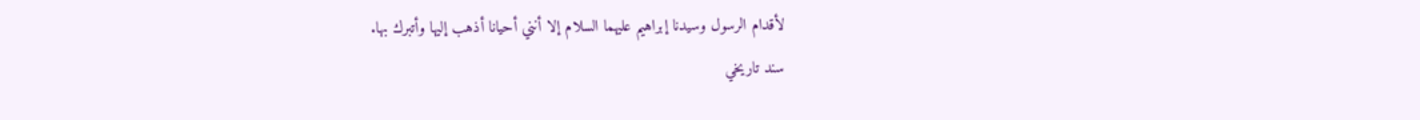لأقدام الرسول وسيدنا إبراهيم عليهما السلام إلا أنني أحيانا أذهب إليها وأتبرك بها.
سند تاريخي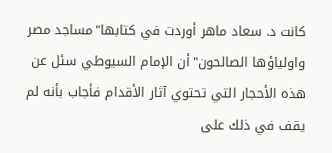كانت د. سعاد ماهر أوردت في كتابها"مساجد مصر واولياؤها الصالحون"أن الإمام السيوطي سئل عن هذه الأحجار التي تحتوي آثار الأقدام فأجاب بأنه لم يقف في ذلك على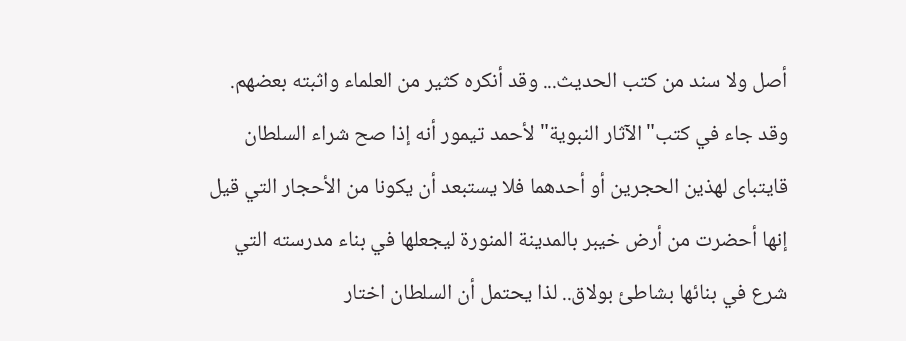أصل ولا سند من كتب الحديث... وقد أنكره كثير من العلماء واثبته بعضهم.
وقد جاء في كتب"الآثار النبوية"لأحمد تيمور أنه إذا صح شراء السلطان قايتباى لهذين الحجرين أو أحدهما فلا يستبعد أن يكونا من الأحجار التي قيل إنها أحضرت من أرض خيبر بالمدينة المنورة ليجعلها في بناء مدرسته التي شرع في بنائها بشاطئ بولاق.. لذا يحتمل أن السلطان اختار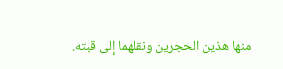منها هذين الحجرين ونقلهما إلى قبته.